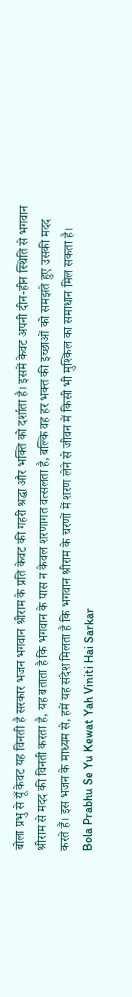बोला प्रभु से यूँ केवट यह विनती है सरकार भजन भगवान श्रीराम के प्रति केवट की गहरी श्रद्धा और भक्ति को दर्शाता है। इसमें केवट अपनी दीन-हीन स्थिति से भगवान श्रीराम से मदद की विनती करता है, यह बताता है कि भगवान के पास न केवल शरणागत वत्सलता है, बल्कि वह हर भक्त की इच्छाओं को समझते हुए उसकी मदद करते हैं। इस भजन के माध्यम से, हमें यह संदेश मिलता है कि भगवान श्रीराम के चरणों में शरण लेने से जीवन में किसी भी मुश्किल का समाधान मिल सकता है।
Bola Prabhu Se Yu Kewat Yah Viniti Hai Sarkar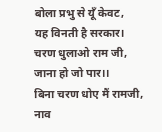बोला प्रभु से यूँ केवट,
यह विनती है सरकार।
चरण धुलाओ राम जी,
जाना हो जो पार।।
बिना चरण धोए मैं रामजी,
नाव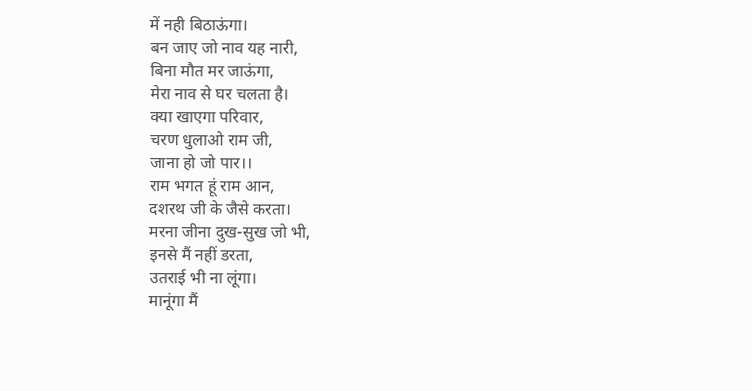में नही बिठाऊंगा।
बन जाए जो नाव यह नारी,
बिना मौत मर जाऊंगा,
मेरा नाव से घर चलता है।
क्या खाएगा परिवार,
चरण धुलाओ राम जी,
जाना हो जो पार।।
राम भगत हूं राम आन,
दशरथ जी के जैसे करता।
मरना जीना दुख-सुख जो भी,
इनसे मैं नहीं डरता,
उतराई भी ना लूंगा।
मानूंगा मैं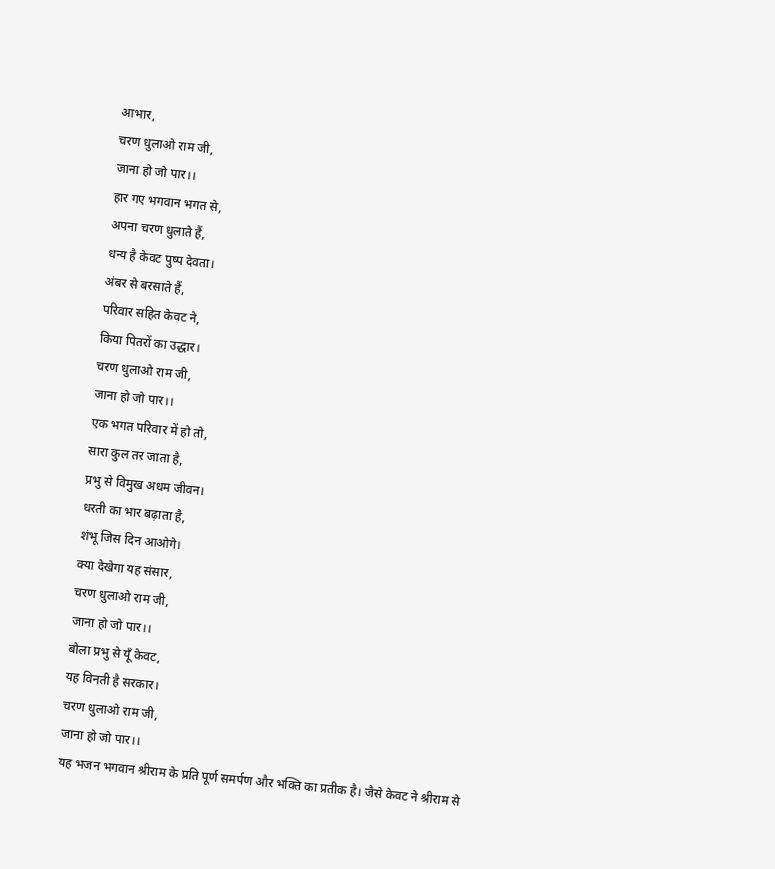आभार,
चरण धुलाओ राम जी,
जाना हो जो पार।।
हार गए भगवान भगत से,
अपना चरण धुलाते हैं,
धन्य है केवट पुष्प देवता।
अंबर से बरसाते हैं,
परिवार सहित केवट ने,
किया पितरों का उद्धार।
चरण धुलाओ राम जी,
जाना हो जो पार।।
एक भगत परिवार में हो तो,
सारा कुल तर जाता है,
प्रभु से विमुख अधम जीवन।
धरती का भार बढ़ाता है,
शंभू जिस दिन आओगे।
क्या देखेगा यह संसार,
चरण धुलाओ राम जी,
जाना हो जो पार।।
बोला प्रभु से यूँ केवट,
यह विनती है सरकार।
चरण धुलाओ राम जी,
जाना हो जो पार।।
यह भजन भगवान श्रीराम के प्रति पूर्ण समर्पण और भक्ति का प्रतीक है। जैसे केवट ने श्रीराम से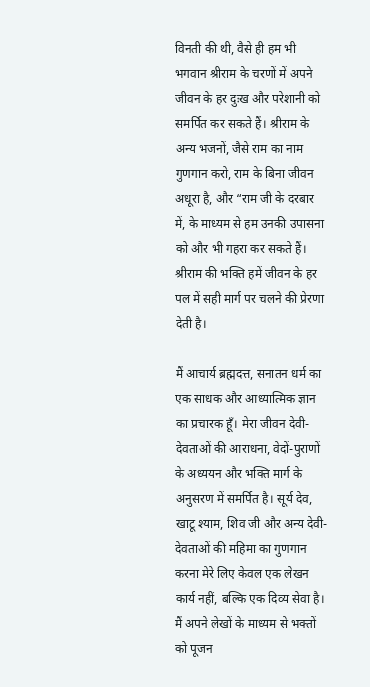विनती की थी, वैसे ही हम भी भगवान श्रीराम के चरणों में अपने जीवन के हर दुःख और परेशानी को समर्पित कर सकते हैं। श्रीराम के अन्य भजनों, जैसे राम का नाम गुणगान करो, राम के बिना जीवन अधूरा है, और “राम जी के दरबार में, के माध्यम से हम उनकी उपासना को और भी गहरा कर सकते हैं। श्रीराम की भक्ति हमें जीवन के हर पल में सही मार्ग पर चलने की प्रेरणा देती है।

मैं आचार्य ब्रह्मदत्त, सनातन धर्म का एक साधक और आध्यात्मिक ज्ञान का प्रचारक हूँ। मेरा जीवन देवी-देवताओं की आराधना, वेदों-पुराणों के अध्ययन और भक्ति मार्ग के अनुसरण में समर्पित है। सूर्य देव, खाटू श्याम, शिव जी और अन्य देवी-देवताओं की महिमा का गुणगान करना मेरे लिए केवल एक लेखन कार्य नहीं, बल्कि एक दिव्य सेवा है। मैं अपने लेखों के माध्यम से भक्तों को पूजन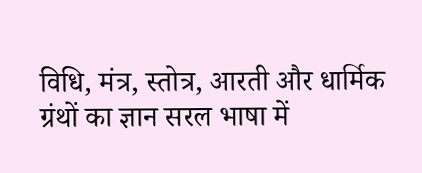विधि, मंत्र, स्तोत्र, आरती और धार्मिक ग्रंथों का ज्ञान सरल भाषा में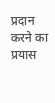प्रदान करने का प्रयास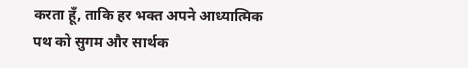करता हूँ, ताकि हर भक्त अपने आध्यात्मिक पथ को सुगम और सार्थक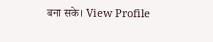बना सके। View Profile